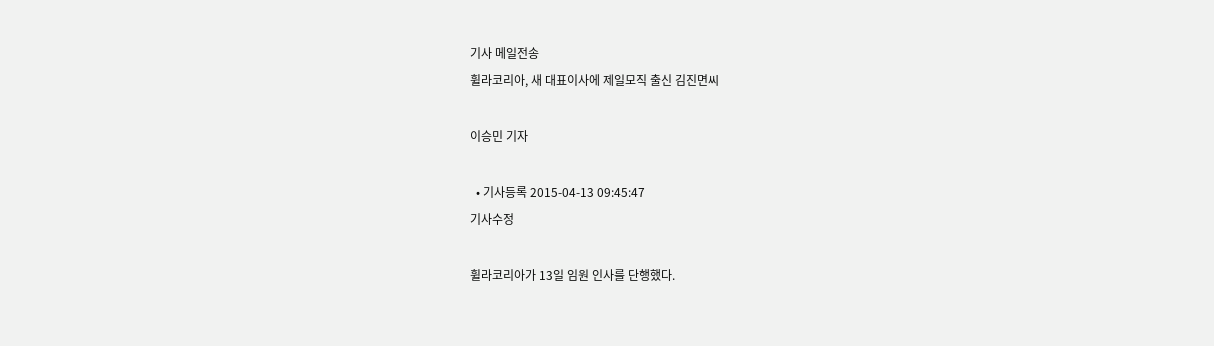기사 메일전송
휠라코리아, 새 대표이사에 제일모직 출신 김진면씨

이승민 기자

  • 기사등록 2015-04-13 09:45:47
기사수정

휠라코리아가 13일 임원 인사를 단행했다.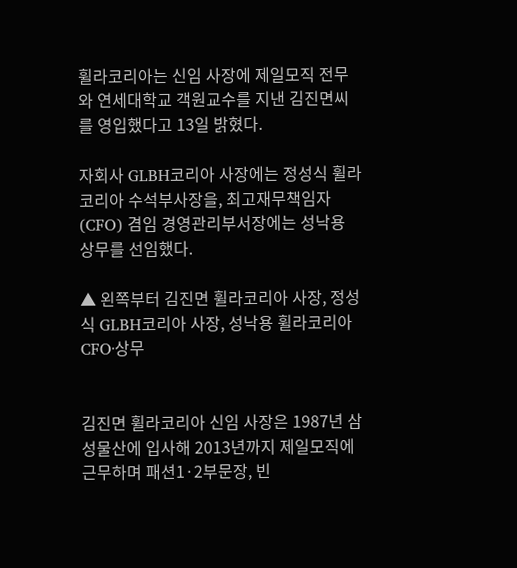휠라코리아는 신임 사장에 제일모직 전무와 연세대학교 객원교수를 지낸 김진면씨를 영입했다고 13일 밝혔다.

자회사 GLBH코리아 사장에는 정성식 휠라코리아 수석부사장을, 최고재무책임자(CFO) 겸임 경영관리부서장에는 성낙용 상무를 선임했다.

▲ 왼쪽부터 김진면 휠라코리아 사장, 정성식 GLBH코리아 사장, 성낙용 휠라코리아 CFO·상무


김진면 휠라코리아 신임 사장은 1987년 삼성물산에 입사해 2013년까지 제일모직에 근무하며 패션1·2부문장, 빈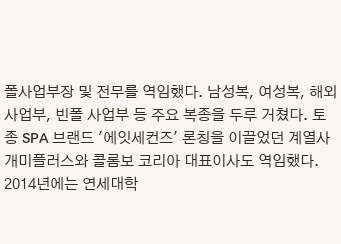폴사업부장 및 전무를 역임했다. 남성복, 여성복, 해외사업부, 빈폴 사업부 등 주요 복종을 두루 거쳤다. 토종 SPA 브랜드 '에잇세컨즈' 론칭을 이끌었던 계열사 개미플러스와 콜롬보 코리아 대표이사도 역임했다. 2014년에는 연세대학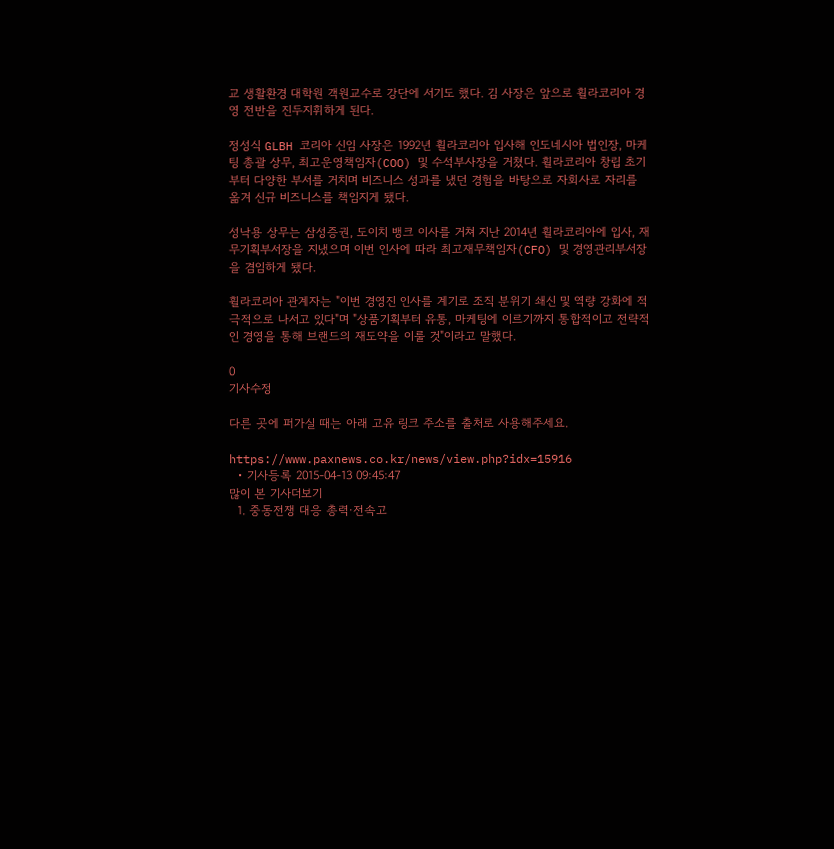교 생활환경 대학원 객원교수로 강단에 서기도 했다. 김 사장은 앞으로 휠라코리아 경영 전반을 진두지휘하게 된다.

정성식 GLBH 코리아 신임 사장은 1992년 휠라코리아 입사해 인도네시아 법인장, 마케팅 총괄 상무, 최고운영책임자(COO) 및 수석부사장을 거쳤다. 휠라코리아 창립 초기부터 다양한 부서를 거치며 비즈니스 성과를 냈던 경험을 바탕으로 자회사로 자리를 옮겨 신규 비즈니스를 책임지게 됐다.

성낙용 상무는 삼성증권, 도이치 뱅크 이사를 거쳐 지난 2014년 휠라코리아에 입사, 재무기획부서장을 지냈으며 이번 인사에 따라 최고재무책임자(CFO) 및 경영관리부서장을 겸임하게 됐다.

휠라코리아 관계자는 "이번 경영진 인사를 계기로 조직 분위기 쇄신 및 역량 강화에 적극적으로 나서고 있다"며 "상품기획부터 유통, 마케팅에 이르기까지 통합적이고 전략적인 경영을 통해 브랜드의 재도약을 이룰 것"이라고 말했다.

0
기사수정

다른 곳에 퍼가실 때는 아래 고유 링크 주소를 출처로 사용해주세요.

https://www.paxnews.co.kr/news/view.php?idx=15916
  • 기사등록 2015-04-13 09:45:47
많이 본 기사더보기
  1. 중동전쟁 대응 총력·전속고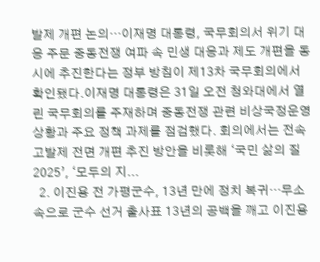발제 개편 논의…이재명 대통령, 국무회의서 위기 대응 주문 중동전쟁 여파 속 민생 대응과 제도 개편을 동시에 추진한다는 정부 방침이 제13차 국무회의에서 확인됐다.이재명 대통령은 31일 오전 청와대에서 열린 국무회의를 주재하며 중동전쟁 관련 비상국정운영 상황과 주요 정책 과제를 점검했다. 회의에서는 전속고발제 전면 개편 추진 방안을 비롯해 ‘국민 삶의 질 2025’, ‘모두의 지...
  2. 이진용 전 가평군수, 13년 만에 정치 복귀…무소속으로 군수 선거 출사표 13년의 공백을 깨고 이진용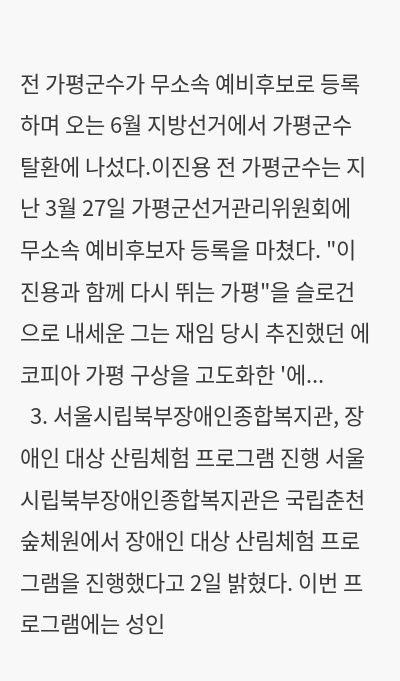전 가평군수가 무소속 예비후보로 등록하며 오는 6월 지방선거에서 가평군수 탈환에 나섰다.이진용 전 가평군수는 지난 3월 27일 가평군선거관리위원회에 무소속 예비후보자 등록을 마쳤다. "이진용과 함께 다시 뛰는 가평"을 슬로건으로 내세운 그는 재임 당시 추진했던 에코피아 가평 구상을 고도화한 '에...
  3. 서울시립북부장애인종합복지관, 장애인 대상 산림체험 프로그램 진행 서울시립북부장애인종합복지관은 국립춘천숲체원에서 장애인 대상 산림체험 프로그램을 진행했다고 2일 밝혔다. 이번 프로그램에는 성인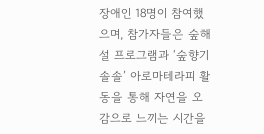장애인 18명이 참여했으며, 참가자들은 숲해설 프로그램과 ‘숲향기솔솔’ 아로마테라피 활동을 통해 자연을 오감으로 느끼는 시간을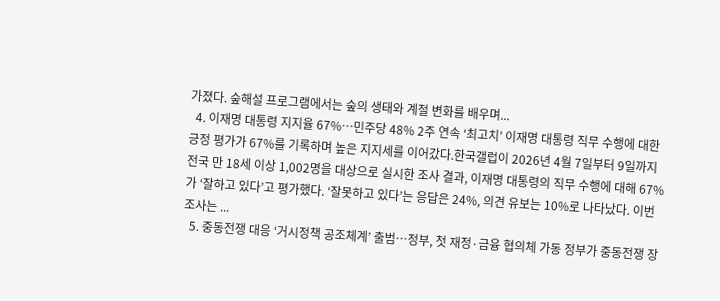가졌다. 숲해설 프로그램에서는 숲의 생태와 계절 변화를 배우며...
  4. 이재명 대통령 지지율 67%…민주당 48% 2주 연속 ‘최고치’ 이재명 대통령 직무 수행에 대한 긍정 평가가 67%를 기록하며 높은 지지세를 이어갔다.한국갤럽이 2026년 4월 7일부터 9일까지 전국 만 18세 이상 1,002명을 대상으로 실시한 조사 결과, 이재명 대통령의 직무 수행에 대해 67%가 ‘잘하고 있다’고 평가했다. ‘잘못하고 있다’는 응답은 24%, 의견 유보는 10%로 나타났다. 이번 조사는 ...
  5. 중동전쟁 대응 ‘거시정책 공조체계’ 출범…정부, 첫 재정·금융 협의체 가동 정부가 중동전쟁 장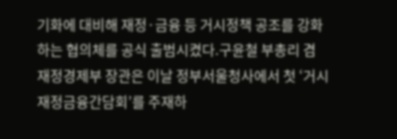기화에 대비해 재정·금융 등 거시정책 공조를 강화하는 협의체를 공식 출범시켰다.구윤철 부총리 겸 재정경제부 장관은 이날 정부서울청사에서 첫 ‘거시재정금융간담회’를 주재하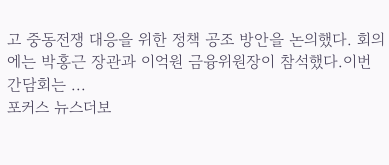고 중동전쟁 대응을 위한 정책 공조 방안을 논의했다. 회의에는 박홍근 장관과 이억원 금융위원장이 참석했다.이번 간담회는 ...
포커스 뉴스더보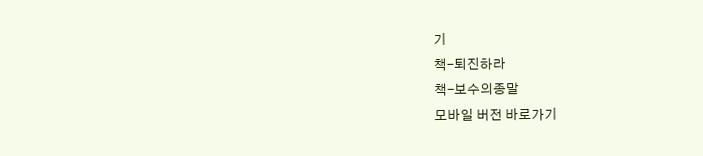기
책-퇴진하라
책-보수의종말
모바일 버전 바로가기